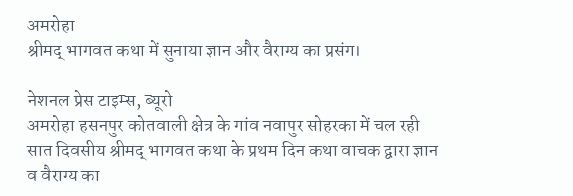अमरोहा
श्रीमद् भागवत कथा में सुनाया ज्ञान और वैराग्य का प्रसंग।

नेशनल प्रेस टाइम्स, ब्यूरो
अमरोहा हसनपुर कोतवाली क्षेत्र के गांव नवापुर सोहरका में चल रही सात दिवसीय श्रीमद् भागवत कथा के प्रथम दिन कथा वाचक द्वारा ज्ञान व वैराग्य का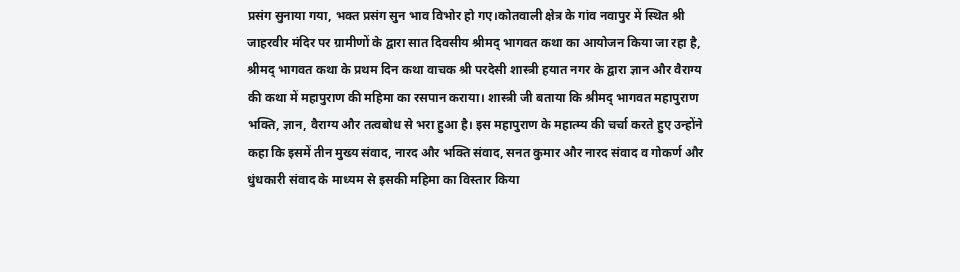प्रसंग सुनाया गया, भक्त प्रसंग सुन भाव विभोर हो गए।कोतवाली क्षेत्र के गांव नवापुर में स्थित श्री जाहरवीर मंदिर पर ग्रामीणों के द्वारा सात दिवसीय श्रीमद् भागवत कथा का आयोजन किया जा रहा है, श्रीमद् भागवत कथा के प्रथम दिन कथा वाचक श्री परदेसी शास्त्री हयात नगर के द्वारा ज्ञान और वैराग्य की कथा में महापुराण की महिमा का रसपान कराया। शास्त्री जी बताया कि श्रीमद् भागवत महापुराण भक्ति, ज्ञान, वैराग्य और तत्वबोध से भरा हुआ है। इस महापुराण के महात्म्य की चर्चा करते हुए उन्होंने कहा कि इसमें तीन मुख्य संवाद, नारद और भक्ति संवाद, सनत कुमार और नारद संवाद व गोकर्ण और धुंधकारी संवाद के माध्यम से इसकी महिमा का विस्तार किया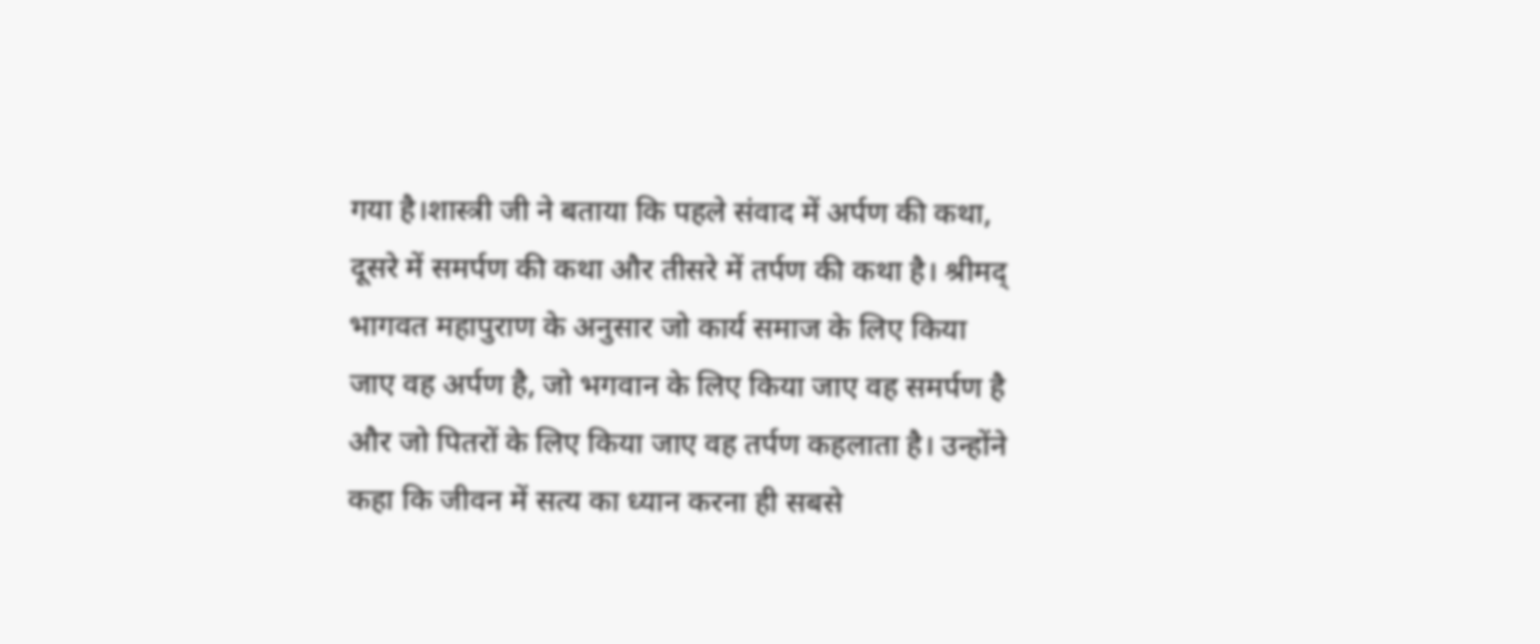गया है।शास्त्री जी ने बताया कि पहले संवाद में अर्पण की कथा, दूसरे में समर्पण की कथा और तीसरे में तर्पण की कथा है। श्रीमद् भागवत महापुराण के अनुसार जो कार्य समाज के लिए किया जाए वह अर्पण है, जो भगवान के लिए किया जाए वह समर्पण है और जो पितरों के लिए किया जाए वह तर्पण कहलाता है। उन्होंने कहा कि जीवन में सत्य का ध्यान करना ही सबसे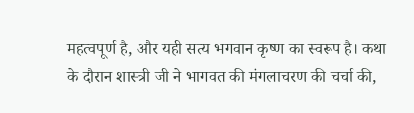महत्वपूर्ण है, और यही सत्य भगवान कृष्ण का स्वरूप है। कथा के दौरान शास्त्री जी ने भागवत की मंगलाचरण की चर्चा की,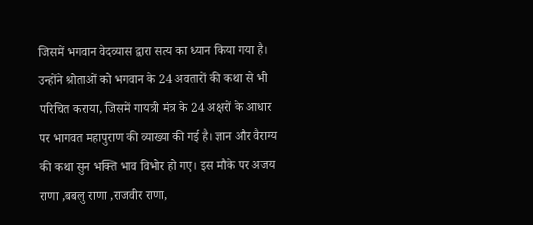जिसमें भगवान वेदव्यास द्वारा सत्य का ध्यान किया गया है। उन्होंने श्रोताओं को भगवान के 24 अवतारों की कथा से भी परिचित कराया, जिसमें गायत्री मंत्र के 24 अक्षरों के आधार पर भागवत महापुराण की व्याख्या की गई है। ज्ञान और वैराग्य की कथा सुन भक्ति भाव विभोर हो गए। इस मौके पर अजय राणा ,बबलु राणा ,राजवीर राणा,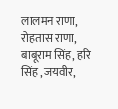लालमन राणा, रोहतास राणा, बाबूराम सिंह, हरि सिंह ,जयवीर,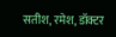सतीश, रमेश, डॉक्टर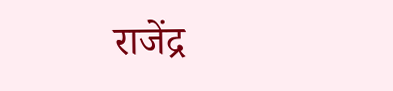राजेंद्र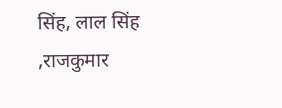सिंह, लाल सिंह ,राजकुमार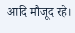आदि मौजूद रहे।